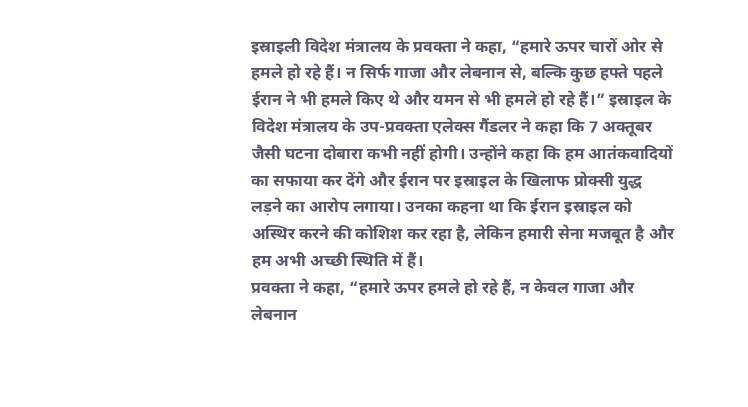इस्राइली विदेश मंत्रालय के प्रवक्ता ने कहा, “हमारे ऊपर चारों ओर से हमले हो रहे हैं। न सिर्फ गाजा और लेबनान से, बल्कि कुछ हफ्ते पहले ईरान ने भी हमले किए थे और यमन से भी हमले हो रहे हैं।” इस्राइल के विदेश मंत्रालय के उप-प्रवक्ता एलेक्स गैंडलर ने कहा कि 7 अक्तूबर जैसी घटना दोबारा कभी नहीं होगी। उन्होंने कहा कि हम आतंकवादियों का सफाया कर देंगे और ईरान पर इस्राइल के खिलाफ प्रोक्सी युद्ध लड़ने का आरोप लगाया। उनका कहना था कि ईरान इस्राइल को अस्थिर करने की कोशिश कर रहा है, लेकिन हमारी सेना मजबूत है और हम अभी अच्छी स्थिति में हैं।
प्रवक्ता ने कहा, “हमारे ऊपर हमले हो रहे हैं, न केवल गाजा और लेबनान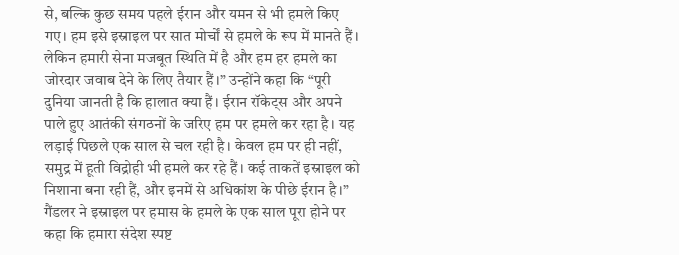से, बल्कि कुछ समय पहले ईरान और यमन से भी हमले किए गए। हम इसे इस्राइल पर सात मोर्चों से हमले के रूप में मानते हैं। लेकिन हमारी सेना मजबूत स्थिति में है और हम हर हमले का जोरदार जवाब देने के लिए तैयार हैं।” उन्होंने कहा कि “पूरी दुनिया जानती है कि हालात क्या हैं। ईरान रॉकेट्स और अपने पाले हुए आतंकी संगठनों के जरिए हम पर हमले कर रहा है। यह लड़ाई पिछले एक साल से चल रही है। केवल हम पर ही नहीं, समुद्र में हूती विद्रोही भी हमले कर रहे हैं। कई ताकतें इस्राइल को निशाना बना रही हैं, और इनमें से अधिकांश के पीछे ईरान है।”
गैंडलर ने इस्राइल पर हमास के हमले के एक साल पूरा होने पर कहा कि हमारा संदेश स्पष्ट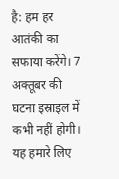है: हम हर आतंकी का सफाया करेंगे। 7 अक्तूबर की घटना इस्राइल में कभी नहीं होगी। यह हमारे लिए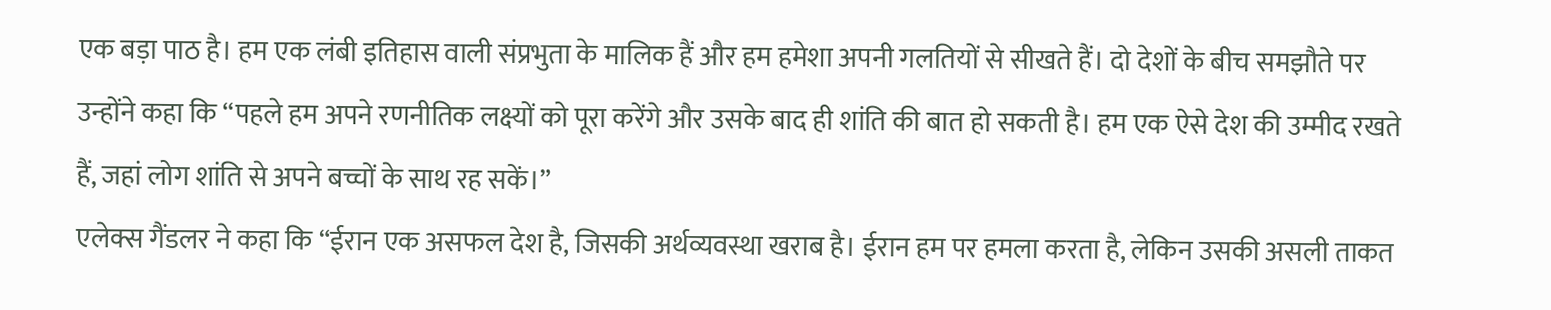एक बड़ा पाठ है। हम एक लंबी इतिहास वाली संप्रभुता के मालिक हैं और हम हमेशा अपनी गलतियों से सीखते हैं। दो देशों के बीच समझौते पर उन्होंने कहा कि “पहले हम अपने रणनीतिक लक्ष्यों को पूरा करेंगे और उसके बाद ही शांति की बात हो सकती है। हम एक ऐसे देश की उम्मीद रखते हैं, जहां लोग शांति से अपने बच्चों के साथ रह सकें।”
एलेक्स गैंडलर ने कहा कि “ईरान एक असफल देश है, जिसकी अर्थव्यवस्था खराब है। ईरान हम पर हमला करता है, लेकिन उसकी असली ताकत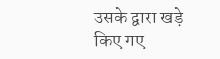उसके द्वारा खड़े किए गए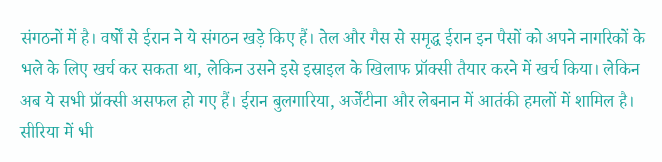संगठनों में है। वर्षों से ईरान ने ये संगठन खड़े किए हैं। तेल और गैस से समृद्ध ईरान इन पैसों को अपने नागरिकों के भले के लिए खर्च कर सकता था, लेकिन उसने इसे इस्राइल के खिलाफ प्रॉक्सी तैयार करने में खर्च किया। लेकिन अब ये सभी प्रॉक्सी असफल हो गए हैं। ईरान बुलगारिया, अर्जेंटीना और लेबनान में आतंकी हमलों में शामिल है। सीरिया में भी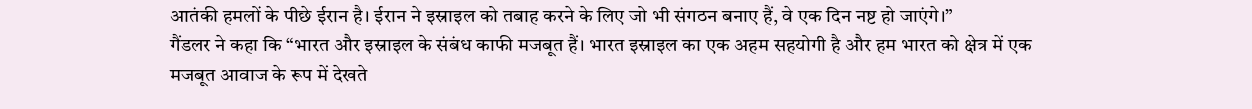आतंकी हमलों के पीछे ईरान है। ईरान ने इस्राइल को तबाह करने के लिए जो भी संगठन बनाए हैं, वे एक दिन नष्ट हो जाएंगे।”
गैंडलर ने कहा कि “भारत और इस्राइल के संबंध काफी मजबूत हैं। भारत इस्राइल का एक अहम सहयोगी है और हम भारत को क्षेत्र में एक मजबूत आवाज के रूप में देखते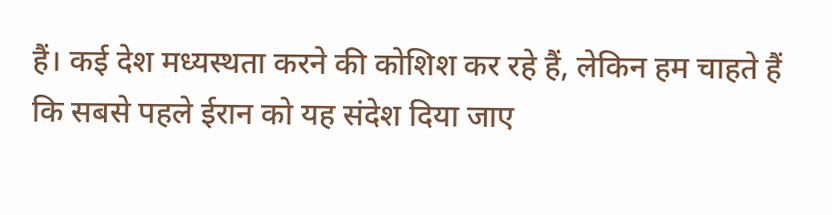हैं। कई देश मध्यस्थता करने की कोशिश कर रहे हैं, लेकिन हम चाहते हैं कि सबसे पहले ईरान को यह संदेश दिया जाए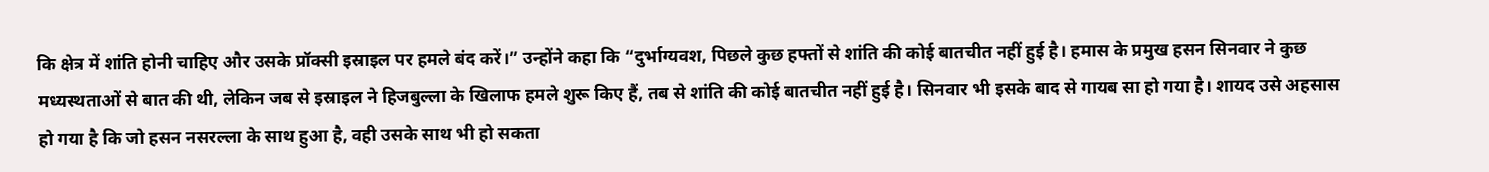कि क्षेत्र में शांति होनी चाहिए और उसके प्रॉक्सी इस्राइल पर हमले बंद करें।” उन्होंने कहा कि “दुर्भाग्यवश, पिछले कुछ हफ्तों से शांति की कोई बातचीत नहीं हुई है। हमास के प्रमुख हसन सिनवार ने कुछ मध्यस्थताओं से बात की थी, लेकिन जब से इस्राइल ने हिजबुल्ला के खिलाफ हमले शुरू किए हैं, तब से शांति की कोई बातचीत नहीं हुई है। सिनवार भी इसके बाद से गायब सा हो गया है। शायद उसे अहसास हो गया है कि जो हसन नसरल्ला के साथ हुआ है, वही उसके साथ भी हो सकता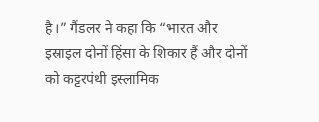है।” गैंडलर ने कहा कि “भारत और इस्राइल दोनों हिंसा के शिकार हैं और दोनों को कट्टरपंथी इस्लामिक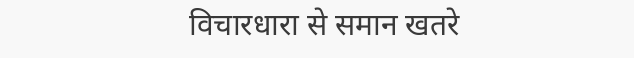विचारधारा से समान खतरे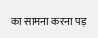का सामना करना पड़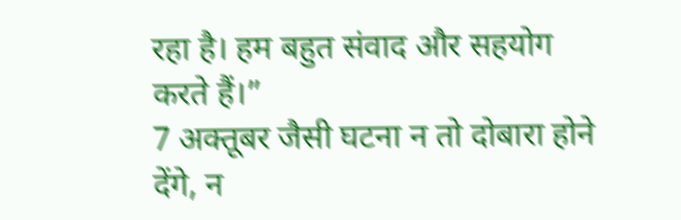रहा है। हम बहुत संवाद और सहयोग करते हैं।”
7 अक्तूबर जैसी घटना न तो दोबारा होने देंगे, न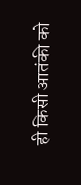ही किसी आतंकी को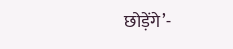छोड़ेंगे’-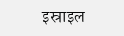इस्राइल